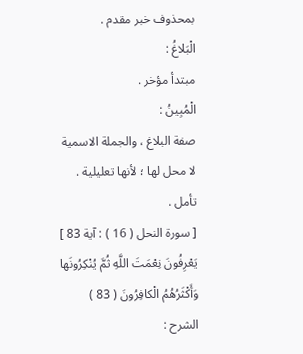بمحذوف خبر مقدم .
الْبَلاغُ :
مبتدأ مؤخر .
الْمُبِينُ :
صفة البلاغ ، والجملة الاسمية لا محل لها ؛ لأنها تعليلية . تأمل .
[ سورة النحل ( 16 ) : آية 83 ]
يَعْرِفُونَ نِعْمَتَ اللَّهِ ثُمَّ يُنْكِرُونَها وَأَكْثَرُهُمُ الْكافِرُونَ ( 83 )
الشرح :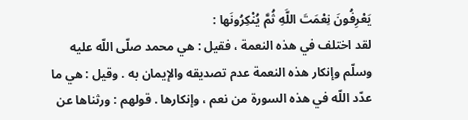يَعْرِفُونَ نِعْمَتَ اللَّهِ ثُمَّ يُنْكِرُونَها :
لقد اختلف في هذه النعمة ، فقيل : هي محمد صلّى اللّه عليه وسلّم وإنكار هذه النعمة عدم تصديقه والإيمان به . وقيل : هي ما عدّد اللّه في هذه السورة من نعم ، وإنكارها . قولهم : ورثناها عن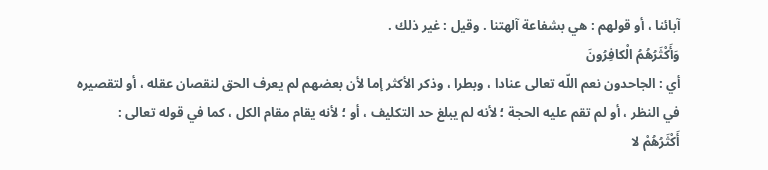آبائنا ، أو قولهم : هي بشفاعة آلهتنا . وقيل : غير ذلك .
وَأَكْثَرُهُمُ الْكافِرُونَ
أي : الجاحدون نعم اللّه تعالى عنادا ، وبطرا ، وذكر الأكثر إما لأن بعضهم لم يعرف الحق لنقصان عقله ، أو لتقصيره في النظر ، أو لم تقم عليه الحجة ؛ لأنه لم يبلغ حد التكليف ، أو ؛ لأنه يقام مقام الكل ، كما في قوله تعالى :
أَكْثَرُهُمْ لا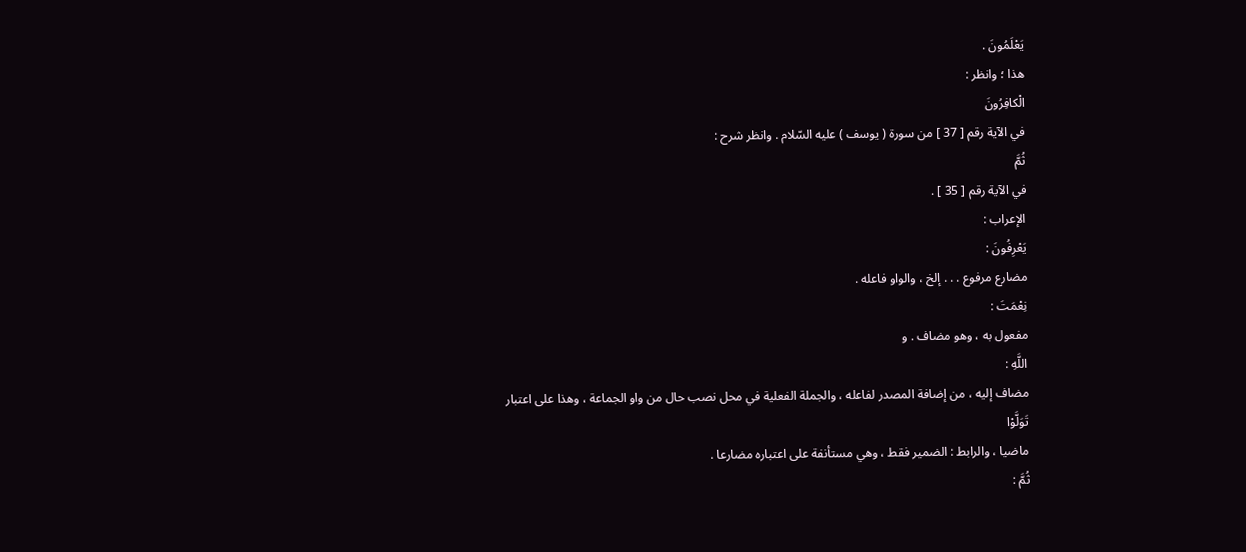يَعْلَمُونَ .
هذا ؛ وانظر :
الْكافِرُونَ
في الآية رقم [ 37 ] من سورة ( يوسف ) عليه السّلام . وانظر شرح :
ثُمَّ
في الآية رقم [ 35 ] .
الإعراب :
يَعْرِفُونَ :
مضارع مرفوع . . . إلخ ، والواو فاعله .
نِعْمَتَ :
مفعول به ، وهو مضاف . و
اللَّهِ :
مضاف إليه ، من إضافة المصدر لفاعله ، والجملة الفعلية في محل نصب حال من واو الجماعة ، وهذا على اعتبار
تَوَلَّوْا
ماضيا ، والرابط : الضمير فقط ، وهي مستأنفة على اعتباره مضارعا .
ثُمَّ :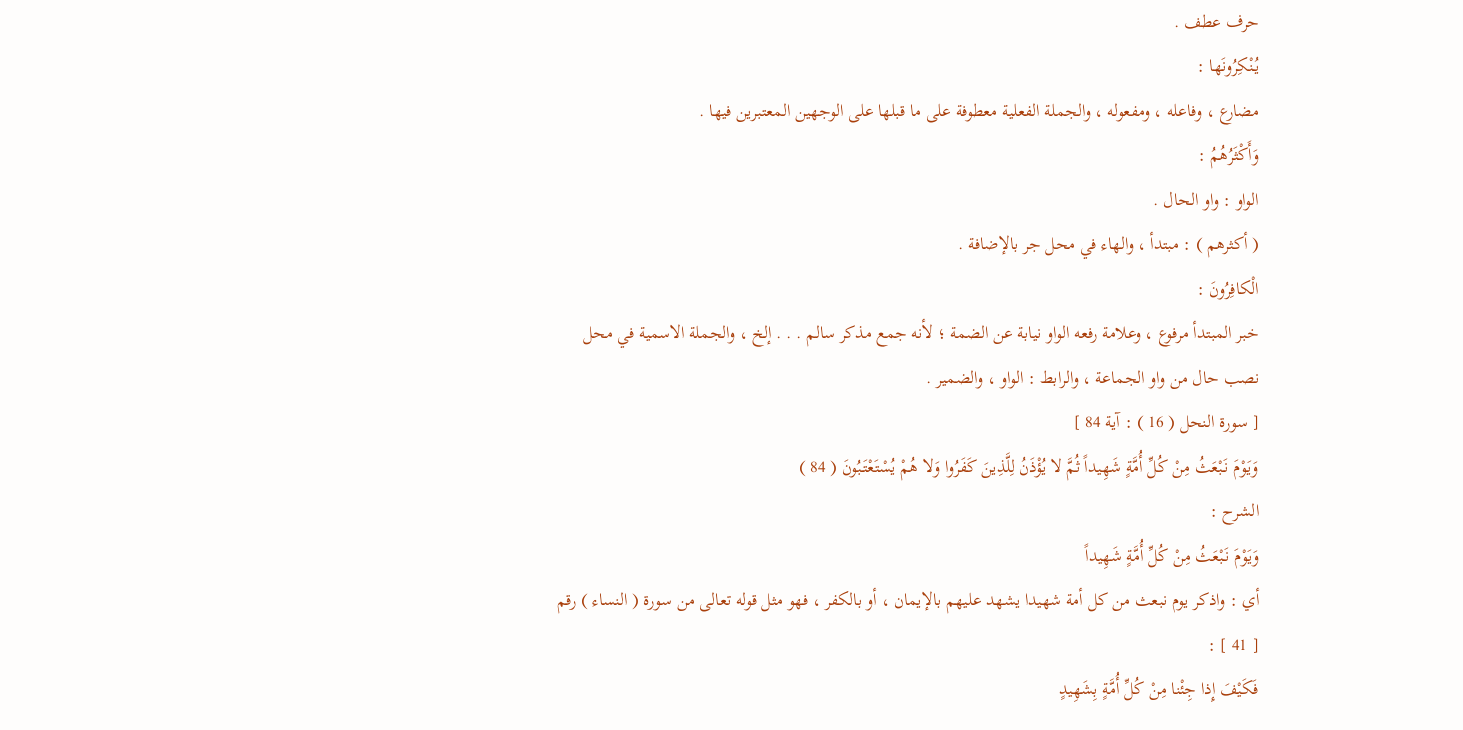حرف عطف .
يُنْكِرُونَها :
مضارع ، وفاعله ، ومفعوله ، والجملة الفعلية معطوفة على ما قبلها على الوجهين المعتبرين فيها .
وَأَكْثَرُهُمُ :
الواو : واو الحال .
( أكثرهم ) : مبتدأ ، والهاء في محل جر بالإضافة .
الْكافِرُونَ :
خبر المبتدأ مرفوع ، وعلامة رفعه الواو نيابة عن الضمة ؛ لأنه جمع مذكر سالم . . . إلخ ، والجملة الاسمية في محل نصب حال من واو الجماعة ، والرابط : الواو ، والضمير .
[ سورة النحل ( 16 ) : آية 84 ]
وَيَوْمَ نَبْعَثُ مِنْ كُلِّ أُمَّةٍ شَهِيداً ثُمَّ لا يُؤْذَنُ لِلَّذِينَ كَفَرُوا وَلا هُمْ يُسْتَعْتَبُونَ ( 84 )
الشرح :
وَيَوْمَ نَبْعَثُ مِنْ كُلِّ أُمَّةٍ شَهِيداً
أي : واذكر يوم نبعث من كل أمة شهيدا يشهد عليهم بالإيمان ، أو بالكفر ، فهو مثل قوله تعالى من سورة ( النساء ) رقم [ 41 ] :
فَكَيْفَ إِذا جِئْنا مِنْ كُلِّ أُمَّةٍ بِشَهِيدٍ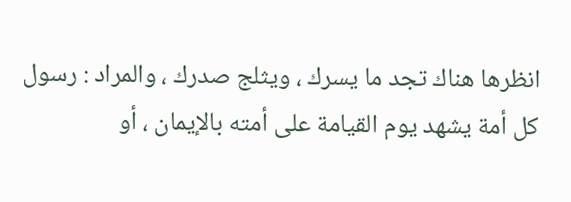انظرها هناك تجد ما يسرك ، ويثلج صدرك ، والمراد : رسول كل أمة يشهد يوم القيامة على أمته بالإيمان ، أو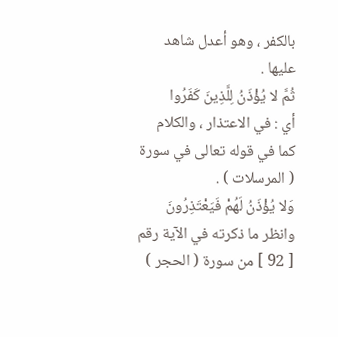بالكفر ، وهو أعدل شاهد عليها .
ثُمَّ لا يُؤْذَنُ لِلَّذِينَ كَفَرُوا
أي : في الاعتذار ، والكلام كما في قوله تعالى في سورة ( المرسلات ) .
وَلا يُؤْذَنُ لَهُمْ فَيَعْتَذِرُونَ
وانظر ما ذكرته في الآية رقم [ 92 ] من سورة ( الحجر )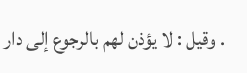. وقيل : لا يؤذن لهم بالرجوع إلى دار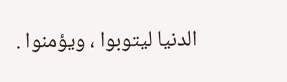الدنيا ليتوبوا ، ويؤمنوا .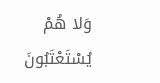وَلا هُمْ يُسْتَعْتَبُونَ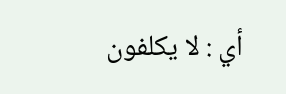أي : لا يكلفون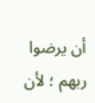أن يرضوا ربهم ؛ لأن